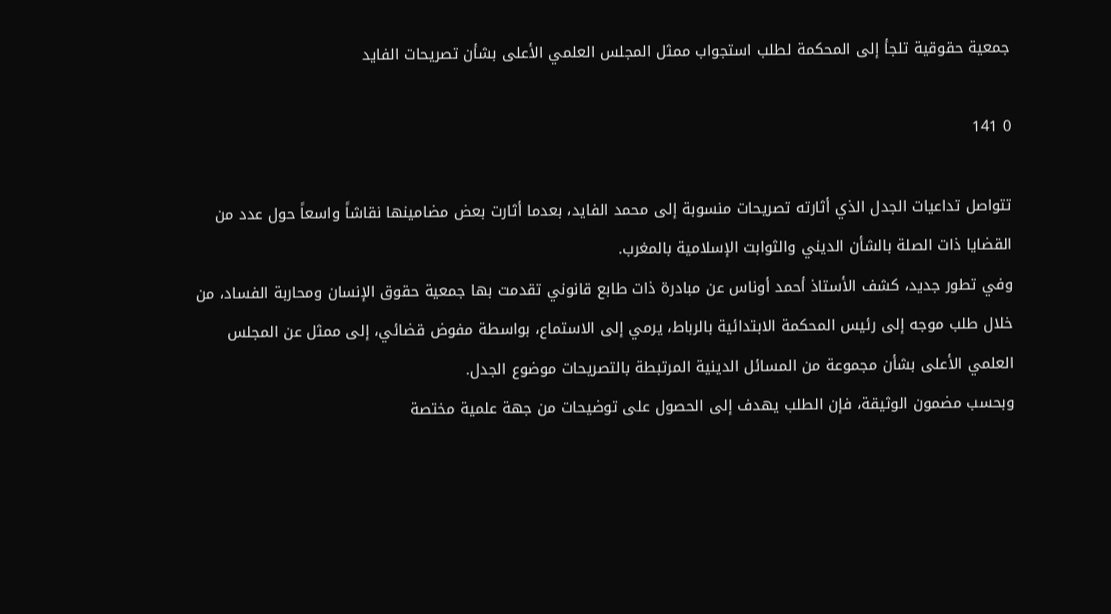جمعية حقوقية تلجأ إلى المحكمة لطلب استجواب ممثل المجلس العلمي الأعلى بشأن تصريحات الفايد

0 141

تتواصل تداعيات الجدل الذي أثارته تصريحات منسوبة إلى محمد الفايد، بعدما أثارت بعض مضامينها نقاشاً واسعاً حول عدد من القضايا ذات الصلة بالشأن الديني والثوابت الإسلامية بالمغرب.
وفي تطور جديد، كشف الأستاذ أحمد أوناس عن مبادرة ذات طابع قانوني تقدمت بها جمعية حقوق الإنسان ومحاربة الفساد، من خلال طلب موجه إلى رئيس المحكمة الابتدائية بالرباط، يرمي إلى الاستماع، بواسطة مفوض قضائي، إلى ممثل عن المجلس العلمي الأعلى بشأن مجموعة من المسائل الدينية المرتبطة بالتصريحات موضوع الجدل.
وبحسب مضمون الوثيقة، فإن الطلب يهدف إلى الحصول على توضيحات من جهة علمية مختصة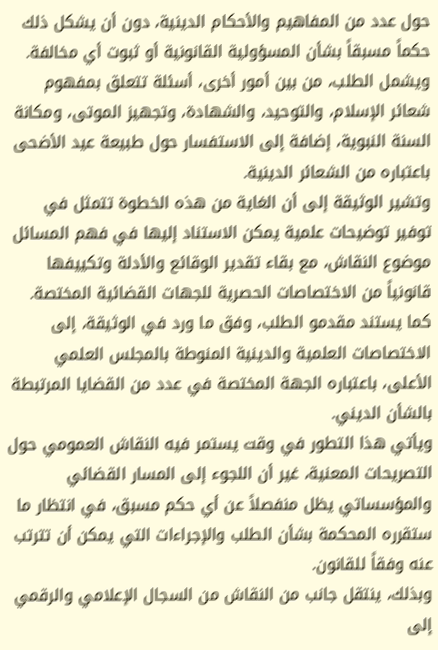حول عدد من المفاهيم والأحكام الدينية، دون أن يشكل ذلك حكماً مسبقاً بشأن المسؤولية القانونية أو ثبوت أي مخالفة.
ويشمل الطلب، من بين أمور أخرى، أسئلة تتعلق بمفهوم شعائر الإسلام، والتوحيد، والشهادة، وتجهيز الموتى، ومكانة السنة النبوية، إضافة إلى الاستفسار حول طبيعة عيد الأضحى باعتباره من الشعائر الدينية.
وتشير الوثيقة إلى أن الغاية من هذه الخطوة تتمثل في توفير توضيحات علمية يمكن الاستناد إليها في فهم المسائل موضوع النقاش، مع بقاء تقدير الوقائع والأدلة وتكييفها قانونياً من الاختصاصات الحصرية للجهات القضائية المختصة.
كما يستند مقدمو الطلب، وفق ما ورد في الوثيقة، إلى الاختصاصات العلمية والدينية المنوطة بالمجلس العلمي الأعلى، باعتباره الجهة المختصة في عدد من القضايا المرتبطة بالشأن الديني.
ويأتي هذا التطور في وقت يستمر فيه النقاش العمومي حول التصريحات المعنية، غير أن اللجوء إلى المسار القضائي والمؤسساتي يظل منفصلاً عن أي حكم مسبق، في انتظار ما ستقرره المحكمة بشأن الطلب والإجراءات التي يمكن أن تترتب عنه وفقاً للقانون.
وبذلك، ينتقل جانب من النقاش من السجال الإعلامي والرقمي إلى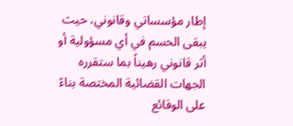إطار مؤسساتي وقانوني، حيث يبقى الحسم في أي مسؤولية أو أثر قانوني رهيناً بما ستقرره الجهات القضائية المختصة بناءً على الوقائع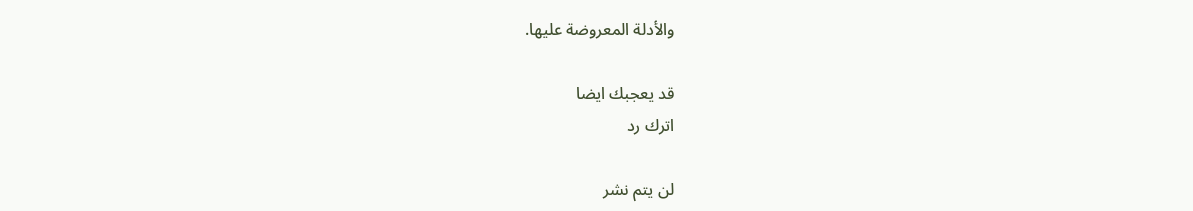والأدلة المعروضة عليها.

قد يعجبك ايضا
اترك رد

لن يتم نشر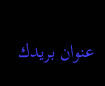عنوان بريدك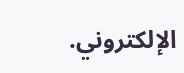الإلكتروني.